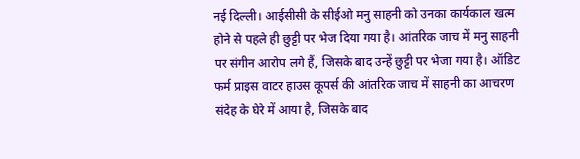नई दिल्ली। आईसीसी के सीईओ मनु साहनी को उनका कार्यकाल खत्म होने से पहले ही छुट्टी पर भेज दिया गया है। आंतरिक जाच में मनु साहनी पर संगीन आरोप लगे हैं, जिसके बाद उन्हें छुट्टी पर भेजा गया है। ऑडिट फर्म प्राइस वाटर हाउस कूपर्स की आंतरिक जाच में साहनी का आचरण संदेह के घेरे में आया है, जिसके बाद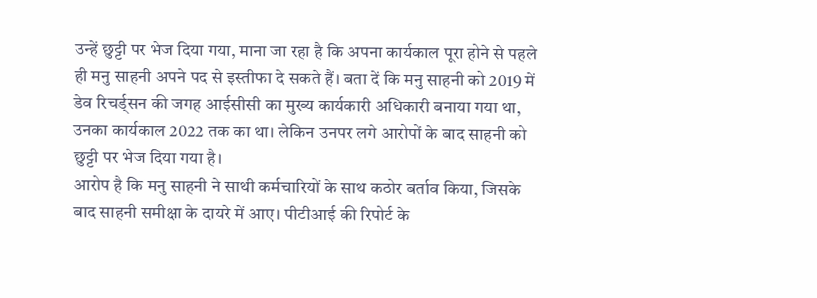उन्हें छुट्टी पर भेज दिया गया, माना जा रहा है कि अपना कार्यकाल पूरा होने से पहले ही मनु साहनी अपने पद से इस्तीफा दे सकते हैं। बता दें कि मनु साहनी को 2019 में डेव रिचर्ड्सन की जगह आईसीसी का मुख्य कार्यकारी अधिकारी बनाया गया था, उनका कार्यकाल 2022 तक का था। लेकिन उनपर लगे आरोपों के बाद साहनी को छुट्टी पर भेज दिया गया है।
आरोप है कि मनु साहनी ने साथी कर्मचारियों के साथ कठोर बर्ताव किया, जिसके बाद साहनी समीक्षा के दायरे में आए। पीटीआई की रिपोर्ट के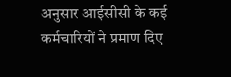अनुसार आईसीसी के कई कर्मचारियों ने प्रमाण दिए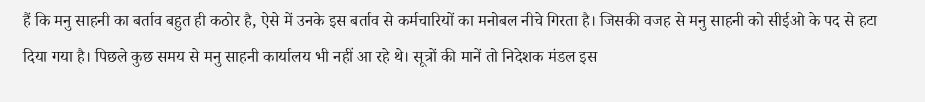हैं कि मनु साहनी का बर्ताव बहुत ही कठोर है, ऐसे में उनके इस बर्ताव से कर्मचारियों का मनोबल नीचे गिरता है। जिसकी वजह से मनु साहनी को सीईओ के पद से हटा दिया गया है। पिछले कुछ समय से मनु साहनी कार्यालय भी नहीं आ रहे थे। सूत्रों की मानें तो निदेशक मंडल इस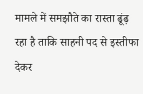मामले में समझौते का रास्ता ढूंढ़ रहा है ताकि साहनी पद से इस्तीफा देकर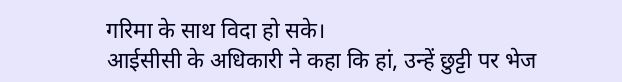गरिमा के साथ विदा हो सके।
आईसीसी के अधिकारी ने कहा कि हां, उन्हें छुट्टी पर भेज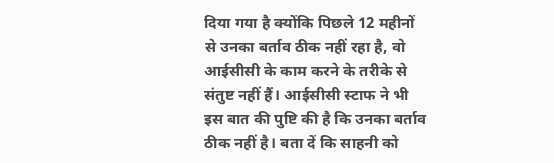दिया गया है क्योंकि पिछले 12 महीनों से उनका बर्ताव ठीक नहीं रहा है, वो आईसीसी के काम करने के तरीके से संतुष्ट नहीं हैं। आईसीसी स्टाफ ने भी इस बात की पुष्टि की है कि उनका बर्ताव ठीक नहीं है। बता दें कि साहनी को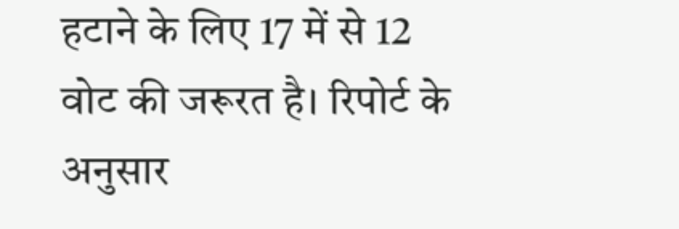हटाने के लिए 17 में से 12 वोट की जरूरत है। रिपोर्ट के अनुसार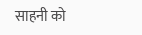साहनी को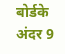बोर्डके अंदर 9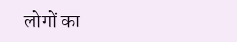लोगों का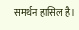समर्थन हासिल है।